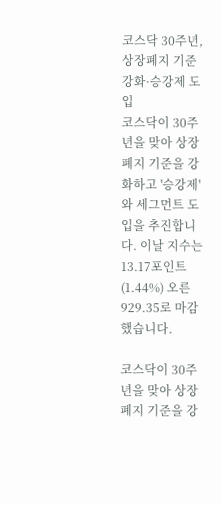코스닥 30주년, 상장폐지 기준 강화·승강제 도입
코스닥이 30주년을 맞아 상장폐지 기준을 강화하고 '승강제'와 세그먼트 도입을 추진합니다. 이날 지수는 13.17포인트(1.44%) 오른 929.35로 마감했습니다.

코스닥이 30주년을 맞아 상장폐지 기준을 강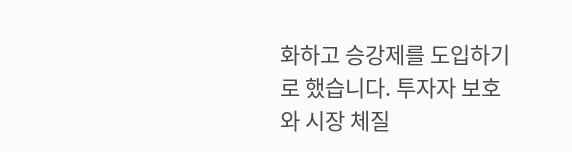화하고 승강제를 도입하기로 했습니다. 투자자 보호와 시장 체질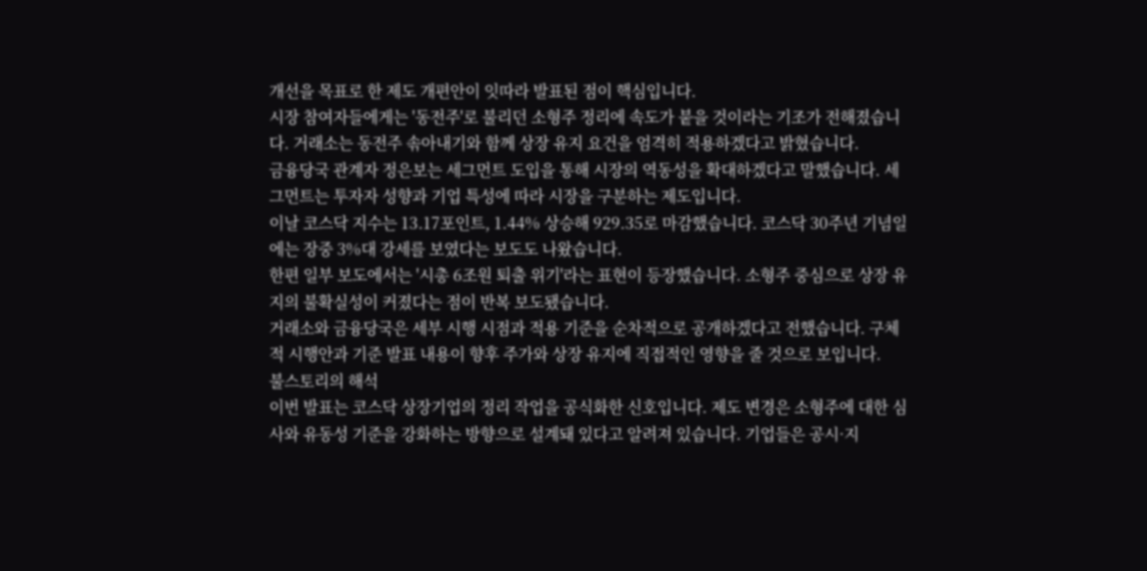개선을 목표로 한 제도 개편안이 잇따라 발표된 점이 핵심입니다.
시장 참여자들에게는 '동전주'로 불리던 소형주 정리에 속도가 붙을 것이라는 기조가 전해졌습니다. 거래소는 동전주 솎아내기와 함께 상장 유지 요건을 엄격히 적용하겠다고 밝혔습니다.
금융당국 관계자 정은보는 세그먼트 도입을 통해 시장의 역동성을 확대하겠다고 말했습니다. 세그먼트는 투자자 성향과 기업 특성에 따라 시장을 구분하는 제도입니다.
이날 코스닥 지수는 13.17포인트, 1.44% 상승해 929.35로 마감했습니다. 코스닥 30주년 기념일에는 장중 3%대 강세를 보였다는 보도도 나왔습니다.
한편 일부 보도에서는 '시총 6조원 퇴출 위기'라는 표현이 등장했습니다. 소형주 중심으로 상장 유지의 불확실성이 커졌다는 점이 반복 보도됐습니다.
거래소와 금융당국은 세부 시행 시점과 적용 기준을 순차적으로 공개하겠다고 전했습니다. 구체적 시행안과 기준 발표 내용이 향후 주가와 상장 유지에 직접적인 영향을 줄 것으로 보입니다.
불스토리의 해석
이번 발표는 코스닥 상장기업의 정리 작업을 공식화한 신호입니다. 제도 변경은 소형주에 대한 심사와 유동성 기준을 강화하는 방향으로 설계돼 있다고 알려져 있습니다. 기업들은 공시·지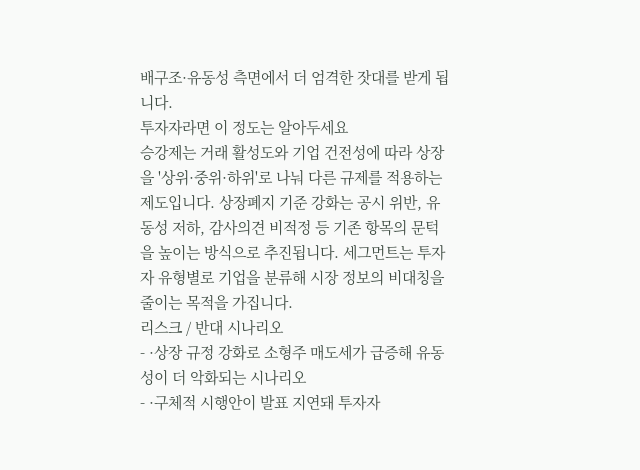배구조·유동성 측면에서 더 엄격한 잣대를 받게 됩니다.
투자자라면 이 정도는 알아두세요
승강제는 거래 활성도와 기업 건전성에 따라 상장을 '상위·중위·하위'로 나눠 다른 규제를 적용하는 제도입니다. 상장폐지 기준 강화는 공시 위반, 유동성 저하, 감사의견 비적정 등 기존 항목의 문턱을 높이는 방식으로 추진됩니다. 세그먼트는 투자자 유형별로 기업을 분류해 시장 정보의 비대칭을 줄이는 목적을 가집니다.
리스크 / 반대 시나리오
- ·상장 규정 강화로 소형주 매도세가 급증해 유동성이 더 악화되는 시나리오
- ·구체적 시행안이 발표 지연돼 투자자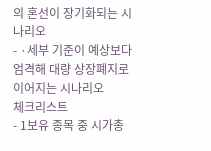의 혼선이 장기화되는 시나리오
- ·세부 기준이 예상보다 엄격해 대량 상장폐지로 이어지는 시나리오
체크리스트
- 1보유 종목 중 시가총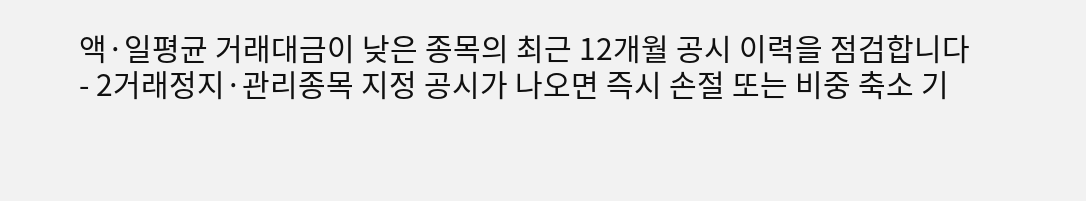액·일평균 거래대금이 낮은 종목의 최근 12개월 공시 이력을 점검합니다
- 2거래정지·관리종목 지정 공시가 나오면 즉시 손절 또는 비중 축소 기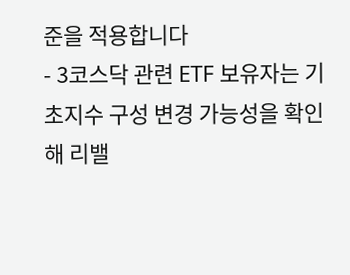준을 적용합니다
- 3코스닥 관련 ETF 보유자는 기초지수 구성 변경 가능성을 확인해 리밸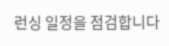런싱 일정을 점검합니다